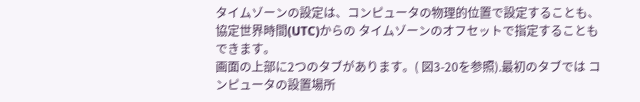タイムゾーンの設定は、コンピュータの物理的位置で設定することも、協定世界時間(UTC)からの タイムゾーンのオフセットで指定することもできます。
画面の上部に2つのタブがあります。( 図3-20を参照).最初のタブでは コンピュータの設置場所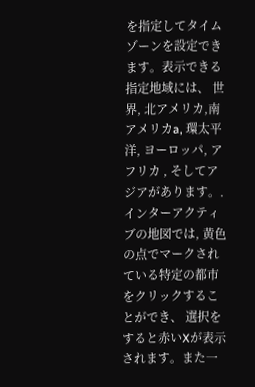を指定してタイムゾーンを設定できます。表示できる指定地域には、 世界, 北アメリカ,南アメリカa, 環太平洋, ヨーロッパ, アフリカ , そしてアジアがあります。.
インターアクティブの地図では, 黄色の点でマークされている特定の都市をクリックすることができ、 選択をすると赤いXが表示されます。また一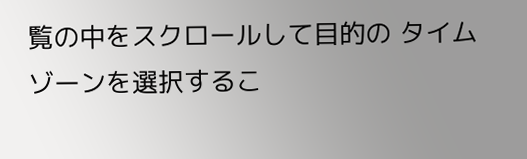覧の中をスクロールして目的の タイムゾーンを選択するこ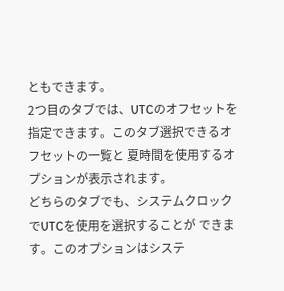ともできます。
2つ目のタブでは、UTCのオフセットを指定できます。このタブ選択できるオフセットの一覧と 夏時間を使用するオプションが表示されます。
どちらのタブでも、システムクロックでUTCを使用を選択することが できます。このオプションはシステ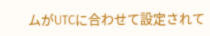ムがUTCに合わせて設定されて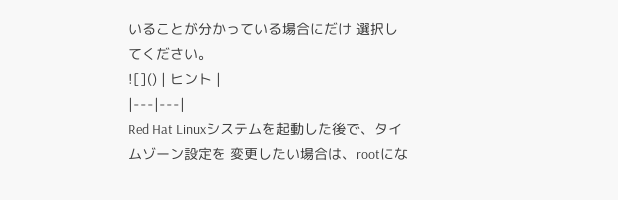いることが分かっている場合にだけ 選択してください。
![]() | ヒント |
|---|---|
Red Hat Linuxシステムを起動した後で、タイムゾーン設定を 変更したい場合は、rootにな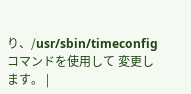り、/usr/sbin/timeconfigコマンドを使用して 変更します。 |